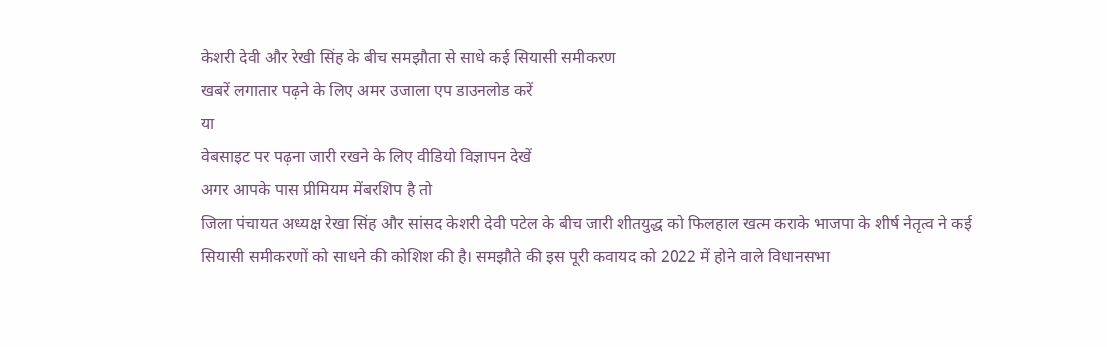केशरी देवी और रेखी सिंह के बीच समझौता से साधे कई सियासी समीकरण
खबरें लगातार पढ़ने के लिए अमर उजाला एप डाउनलोड करें
या
वेबसाइट पर पढ़ना जारी रखने के लिए वीडियो विज्ञापन देखें
अगर आपके पास प्रीमियम मेंबरशिप है तो
जिला पंचायत अध्यक्ष रेखा सिंह और सांसद केशरी देवी पटेल के बीच जारी शीतयुद्ध को फिलहाल खत्म कराके भाजपा के शीर्ष नेतृत्व ने कई सियासी समीकरणों को साधने की कोशिश की है। समझौते की इस पूरी कवायद को 2022 में होने वाले विधानसभा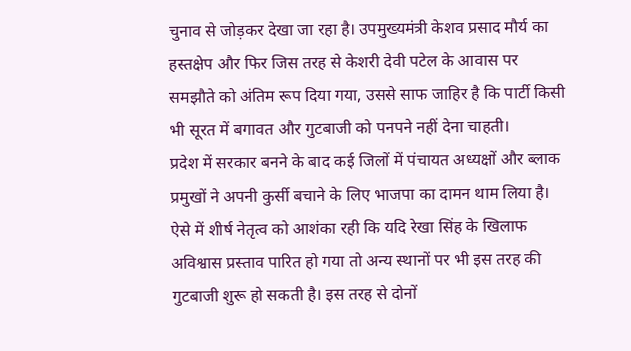चुनाव से जोड़कर देखा जा रहा है। उपमुख्यमंत्री केशव प्रसाद मौर्य का हस्तक्षेप और फिर जिस तरह से केशरी देवी पटेल के आवास पर समझौते को अंतिम रूप दिया गया, उससे साफ जाहिर है कि पार्टी किसी भी सूरत में बगावत और गुटबाजी को पनपने नहीं देना चाहती।
प्रदेश में सरकार बनने के बाद कई जिलों में पंचायत अध्यक्षों और ब्लाक प्रमुखों ने अपनी कुर्सी बचाने के लिए भाजपा का दामन थाम लिया है। ऐसे में शीर्ष नेतृत्व को आशंका रही कि यदि रेखा सिंह के खिलाफ अविश्वास प्रस्ताव पारित हो गया तो अन्य स्थानों पर भी इस तरह की गुटबाजी शुरू हो सकती है। इस तरह से दोनों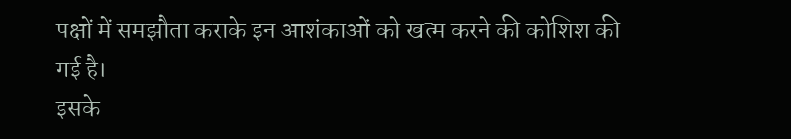पक्षों में समझौता कराके इन आशंकाओं को खत्म करने की कोशिश की गई है।
इसके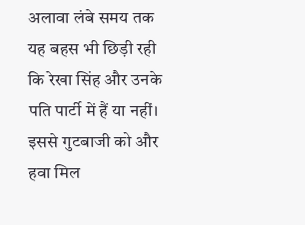अलावा लंबे समय तक यह बहस भी छिड़ी रही कि रेखा सिंह और उनके पति पार्टी में हैं या नहीं। इससे गुटबाजी को और हवा मिल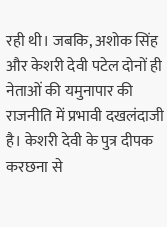रही थी। जबकि, अशोक सिंह और केशरी देवी पटेल दोनों ही नेताओं की यमुनापार की राजनीति में प्रभावी दखलंदाजी है। केशरी देवी के पुत्र दीपक करछना से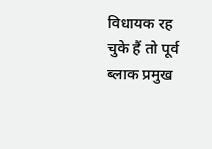विधायक रह चुके हैं तो पूर्व ब्लाक प्रमुख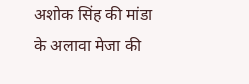अशोक सिंह की मांडा के अलावा मेजा की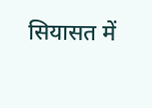सियासत में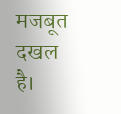मजबूत दखल है।